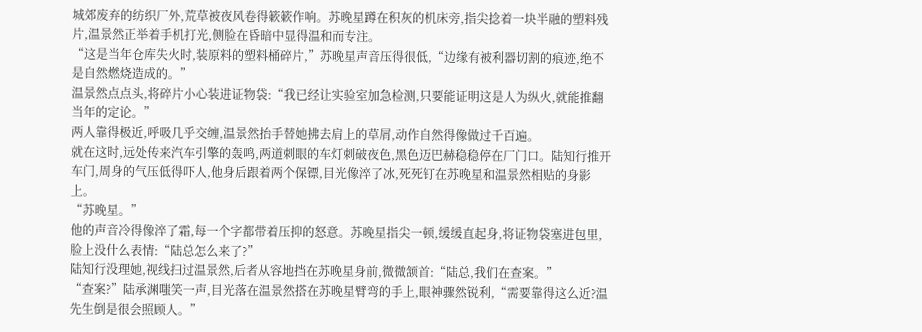城郊废弃的纺织厂外,荒草被夜风卷得簌簌作响。苏晚星蹲在积灰的机床旁,指尖捻着一块半融的塑料残片,温景然正举着手机打光,侧脸在昏暗中显得温和而专注。
“这是当年仓库失火时,装原料的塑料桶碎片,”苏晚星声音压得很低,“边缘有被利器切割的痕迹,绝不是自然燃烧造成的。”
温景然点点头,将碎片小心装进证物袋:“我已经让实验室加急检测,只要能证明这是人为纵火,就能推翻当年的定论。”
两人靠得极近,呼吸几乎交缠,温景然抬手替她拂去肩上的草屑,动作自然得像做过千百遍。
就在这时,远处传来汽车引擎的轰鸣,两道刺眼的车灯刺破夜色,黑色迈巴赫稳稳停在厂门口。陆知行推开车门,周身的气压低得吓人,他身后跟着两个保镖,目光像淬了冰,死死钉在苏晚星和温景然相贴的身影上。
“苏晚星。”
他的声音冷得像淬了霜,每一个字都带着压抑的怒意。苏晚星指尖一顿,缓缓直起身,将证物袋塞进包里,脸上没什么表情:“陆总怎么来了?”
陆知行没理她,视线扫过温景然,后者从容地挡在苏晚星身前,微微颔首:“陆总,我们在查案。”
“查案?”陆承渊嗤笑一声,目光落在温景然搭在苏晚星臂弯的手上,眼神骤然锐利,“需要靠得这么近?温先生倒是很会照顾人。”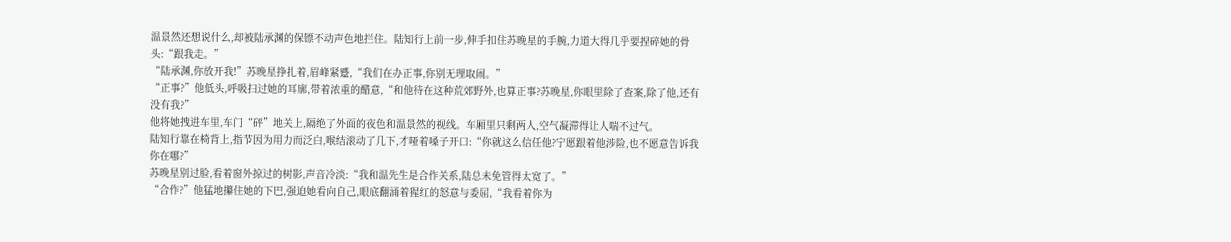温景然还想说什么,却被陆承渊的保镖不动声色地拦住。陆知行上前一步,伸手扣住苏晚星的手腕,力道大得几乎要捏碎她的骨头:“跟我走。”
“陆承渊,你放开我!”苏晚星挣扎着,眉峰紧蹙,“我们在办正事,你别无理取闹。”
“正事?”他低头,呼吸扫过她的耳廓,带着浓重的醋意,“和他待在这种荒郊野外,也算正事?苏晚星,你眼里除了查案,除了他,还有没有我?”
他将她拽进车里,车门“砰”地关上,隔绝了外面的夜色和温景然的视线。车厢里只剩两人,空气凝滞得让人喘不过气。
陆知行靠在椅背上,指节因为用力而泛白,喉结滚动了几下,才哑着嗓子开口:“你就这么信任他?宁愿跟着他涉险,也不愿意告诉我你在哪?”
苏晚星别过脸,看着窗外掠过的树影,声音冷淡:“我和温先生是合作关系,陆总未免管得太宽了。”
“合作?”他猛地攥住她的下巴,强迫她看向自己,眼底翻涌着猩红的怒意与委屈,“我看着你为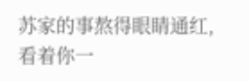苏家的事熬得眼睛通红,看着你一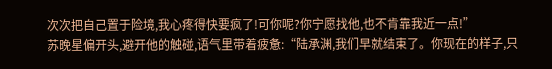次次把自己置于险境,我心疼得快要疯了!可你呢?你宁愿找他,也不肯靠我近一点!”
苏晚星偏开头,避开他的触碰,语气里带着疲惫:“陆承渊,我们早就结束了。你现在的样子,只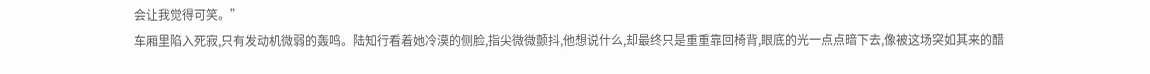会让我觉得可笑。”
车厢里陷入死寂,只有发动机微弱的轰鸣。陆知行看着她冷漠的侧脸,指尖微微颤抖,他想说什么,却最终只是重重靠回椅背,眼底的光一点点暗下去,像被这场突如其来的醋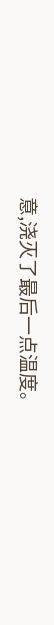意,浇灭了最后一点温度。